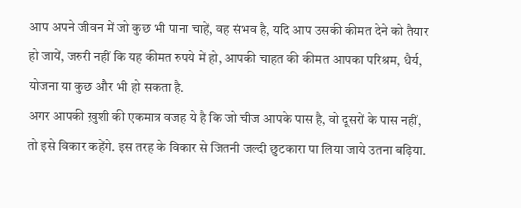आप अपने जीवन में जो कुछ भी पाना चाहें, वह संभव है, यदि आप उसकी कीमत देने को तैयार हो जायें, जरुरी नहीं कि यह कीमत रुपये में हो, आपकी चाहत की कीमत आपका परिश्रम, धैर्य, योजना या कुछ और भी हो सकता है.
अगर आपकी ख़ुशी की एकमात्र वजह ये है कि जो चीज आपके पास है, वो दूसरों के पास नहीं, तो इसे विकार कहेंगे. इस तरह के विकार से जितनी जल्दी छुटकारा पा लिया जाये उतना बढ़िया.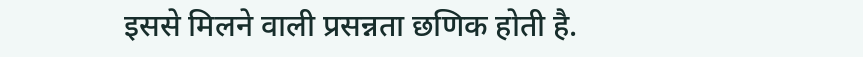इससे मिलने वाली प्रसन्नता छणिक होती है.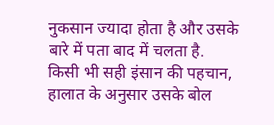नुकसान ज्यादा होता है और उसके बारे में पता बाद में चलता है.
किसी भी सही इंसान की पहचान, हालात के अनुसार उसके बोल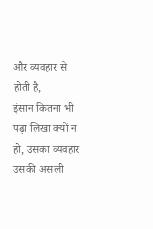और व्यवहार से होती है,
इंसान कितना भी पढ़ा लिखा क्यों न हो, उसका व्यवहार उसकी असली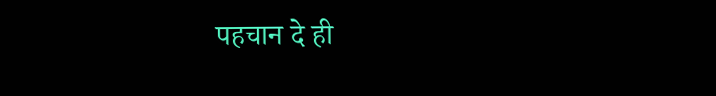पहचान दे ही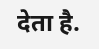देता है.